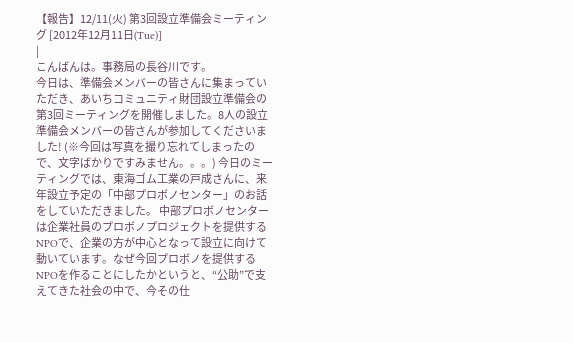【報告】12/11(火) 第3回設立準備会ミーティング [2012年12月11日(Tue)]
|
こんばんは。事務局の長谷川です。
今日は、準備会メンバーの皆さんに集まっていただき、あいちコミュニティ財団設立準備会の第3回ミーティングを開催しました。8人の設立準備会メンバーの皆さんが参加してくださいました! (※今回は写真を撮り忘れてしまったので、文字ばかりですみません。。。) 今日のミーティングでは、東海ゴム工業の戸成さんに、来年設立予定の「中部プロボノセンター」のお話をしていただきました。 中部プロボノセンターは企業社員のプロボノプロジェクトを提供するNPOで、企業の方が中心となって設立に向けて動いています。なぜ今回プロボノを提供するNPOを作ることにしたかというと、“公助”で支えてきた社会の中で、今その仕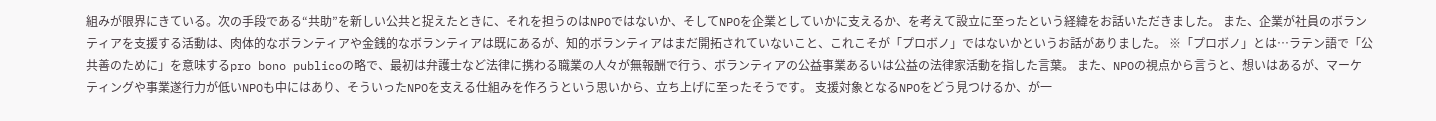組みが限界にきている。次の手段である“共助”を新しい公共と捉えたときに、それを担うのはNPOではないか、そしてNPOを企業としていかに支えるか、を考えて設立に至ったという経緯をお話いただきました。 また、企業が社員のボランティアを支援する活動は、肉体的なボランティアや金銭的なボランティアは既にあるが、知的ボランティアはまだ開拓されていないこと、これこそが「プロボノ」ではないかというお話がありました。 ※「プロボノ」とは…ラテン語で「公共善のために」を意味するpro bono publicoの略で、最初は弁護士など法律に携わる職業の人々が無報酬で行う、ボランティアの公益事業あるいは公益の法律家活動を指した言葉。 また、NPOの視点から言うと、想いはあるが、マーケティングや事業遂行力が低いNPOも中にはあり、そういったNPOを支える仕組みを作ろうという思いから、立ち上げに至ったそうです。 支援対象となるNPOをどう見つけるか、が一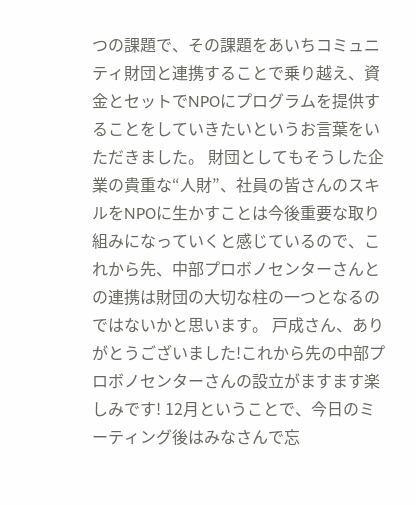つの課題で、その課題をあいちコミュニティ財団と連携することで乗り越え、資金とセットでNPOにプログラムを提供することをしていきたいというお言葉をいただきました。 財団としてもそうした企業の貴重な“人財”、社員の皆さんのスキルをNPOに生かすことは今後重要な取り組みになっていくと感じているので、これから先、中部プロボノセンターさんとの連携は財団の大切な柱の一つとなるのではないかと思います。 戸成さん、ありがとうございました!これから先の中部プロボノセンターさんの設立がますます楽しみです! 12月ということで、今日のミーティング後はみなさんで忘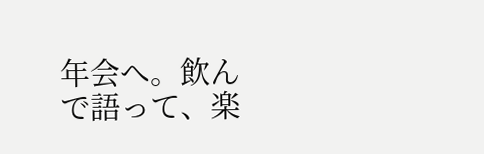年会へ。飲んで語って、楽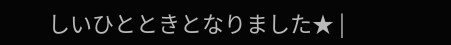しいひとときとなりました★ |